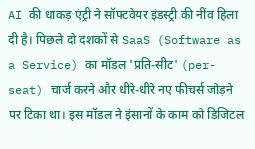AI की धाकड़ एंट्री ने सॉफ्टवेयर इंडस्ट्री की नींव हिला दी है। पिछले दो दशकों से SaaS (Software as a Service) का मॉडल 'प्रति-सीट' (per-seat) चार्ज करने और धीरे-धीरे नए फीचर्स जोड़ने पर टिका था। इस मॉडल ने इंसानों के काम को डिजिटल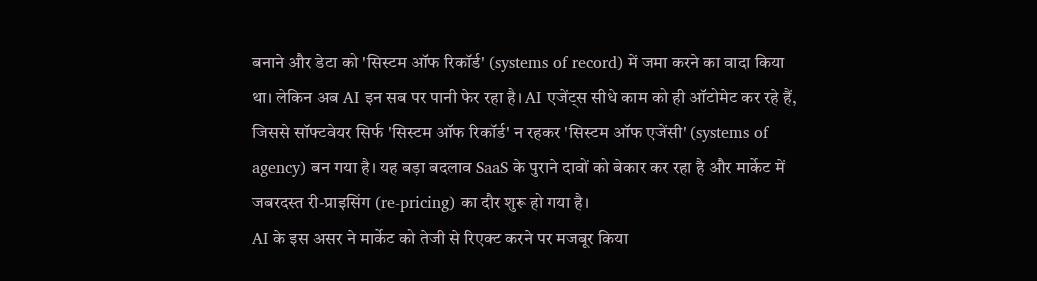बनाने और डेटा को 'सिस्टम ऑफ रिकॉर्ड' (systems of record) में जमा करने का वादा किया था। लेकिन अब AI इन सब पर पानी फेर रहा है। AI एजेंट्स सीधे काम को ही ऑटोमेट कर रहे हैं, जिससे सॉफ्टवेयर सिर्फ 'सिस्टम ऑफ रिकॉर्ड' न रहकर 'सिस्टम ऑफ एजेंसी' (systems of agency) बन गया है। यह बड़ा बदलाव SaaS के पुराने दावों को बेकार कर रहा है और मार्केट में जबरदस्त री-प्राइसिंग (re-pricing) का दौर शुरू हो गया है।
AI के इस असर ने मार्केट को तेजी से रिएक्ट करने पर मजबूर किया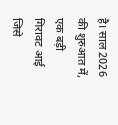है। साल 2026 की शुरुआत में, एक बड़ी गिरावट आई जिसे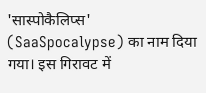'सास्पोकैलिप्स' (SaaSpocalypse) का नाम दिया गया। इस गिरावट में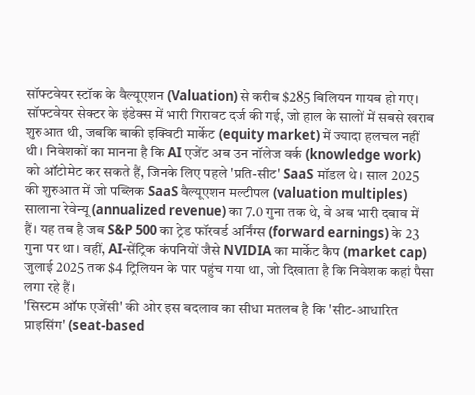सॉफ्टवेयर स्टॉक के वैल्यूएशन (Valuation) से करीब $285 बिलियन गायब हो गए। सॉफ्टवेयर सेक्टर के इंडेक्स में भारी गिरावट दर्ज की गई, जो हाल के सालों में सबसे खराब शुरुआत थी, जबकि बाकी इक्विटी मार्केट (equity market) में ज्यादा हलचल नहीं थी। निवेशकों का मानना है कि AI एजेंट अब उन नॉलेज वर्क (knowledge work) को ऑटोमेट कर सकते हैं, जिनके लिए पहले 'प्रति-सीट' SaaS मॉडल थे। साल 2025 की शुरुआत में जो पब्लिक SaaS वैल्यूएशन मल्टीपल (valuation multiples) सालाना रेवेन्यू (annualized revenue) का 7.0 गुना तक थे, वे अब भारी दबाव में हैं। यह तब है जब S&P 500 का ट्रेड फॉरवर्ड अर्निंग्स (forward earnings) के 23 गुना पर था। वहीं, AI-सेंट्रिक कंपनियों जैसे NVIDIA का मार्केट कैप (market cap) जुलाई 2025 तक $4 ट्रिलियन के पार पहुंच गया था, जो दिखाता है कि निवेशक कहां पैसा लगा रहे हैं।
'सिस्टम ऑफ एजेंसी' की ओर इस बदलाव का सीधा मतलब है कि 'सीट-आधारित प्राइसिंग' (seat-based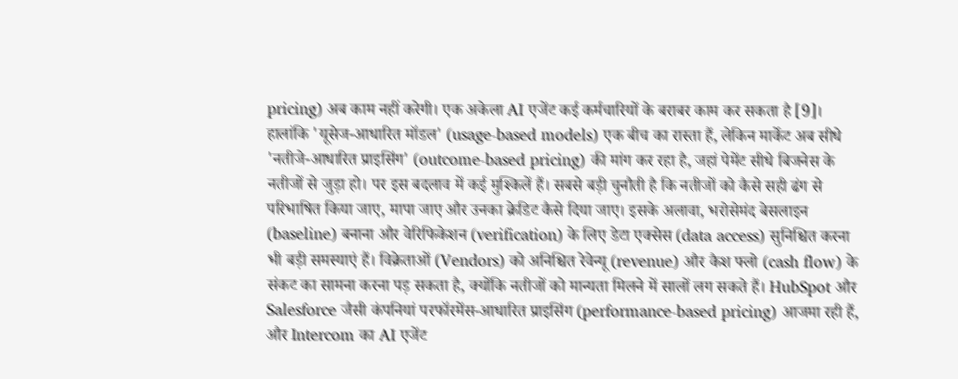pricing) अब काम नहीं करेगी। एक अकेला AI एजेंट कई कर्मचारियों के बराबर काम कर सकता है [9]। हालांकि 'यूसेज-आधारित मॉडल' (usage-based models) एक बीच का रास्ता हैं, लेकिन मार्केट अब सीधे 'नतीजे-आधारित प्राइसिंग' (outcome-based pricing) की मांग कर रहा है, जहां पेमेंट सीधे बिजनेस के नतीजों से जुड़ा हो। पर इस बदलाव में कई मुश्किलें हैं। सबसे बड़ी चुनौती है कि नतीजों को कैसे सही ढंग से परिभाषित किया जाए, मापा जाए और उनका क्रेडिट कैसे दिया जाए। इसके अलावा, भरोसेमंद बेसलाइन (baseline) बनाना और वेरिफिकेशन (verification) के लिए डेटा एक्सेस (data access) सुनिश्चित करना भी बड़ी समस्याएं हैं। विक्रेताओं (Vendors) को अनिश्चित रेवेन्यू (revenue) और कैश फ्लो (cash flow) के संकट का सामना करना पड़ सकता है, क्योंकि नतीजों को मान्यता मिलने में सालों लग सकते हैं। HubSpot और Salesforce जैसी कंपनियां परफॉरमेंस-आधारित प्राइसिंग (performance-based pricing) आजमा रही हैं, और Intercom का AI एजेंट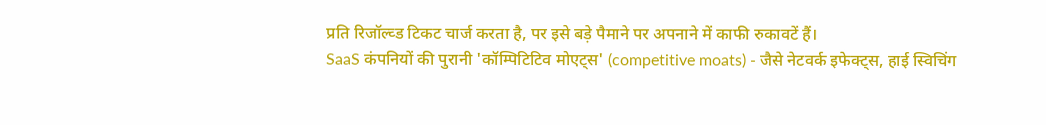प्रति रिजॉल्व्ड टिकट चार्ज करता है, पर इसे बड़े पैमाने पर अपनाने में काफी रुकावटें हैं।
SaaS कंपनियों की पुरानी 'कॉम्पिटिटिव मोएट्स' (competitive moats) - जैसे नेटवर्क इफेक्ट्स, हाई स्विचिंग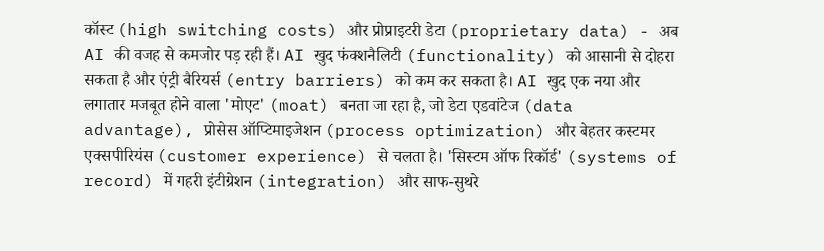कॉस्ट (high switching costs) और प्रोप्राइटरी डेटा (proprietary data) - अब AI की वजह से कमजोर पड़ रही हैं। AI खुद फंक्शनैलिटी (functionality) को आसानी से दोहरा सकता है और एंट्री बैरियर्स (entry barriers) को कम कर सकता है। AI खुद एक नया और लगातार मजबूत होने वाला 'मोएट' (moat) बनता जा रहा है, जो डेटा एडवांटेज (data advantage), प्रोसेस ऑप्टिमाइजेशन (process optimization) और बेहतर कस्टमर एक्सपीरियंस (customer experience) से चलता है। 'सिस्टम ऑफ रिकॉर्ड' (systems of record) में गहरी इंटीग्रेशन (integration) और साफ-सुथरे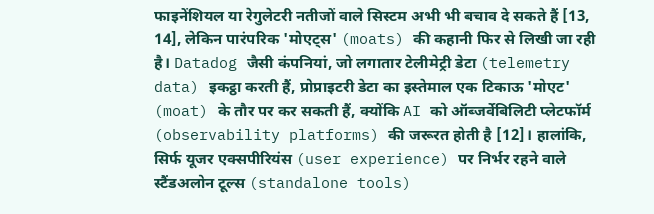फाइनेंशियल या रेगुलेटरी नतीजों वाले सिस्टम अभी भी बचाव दे सकते हैं [13, 14], लेकिन पारंपरिक 'मोएट्स' (moats) की कहानी फिर से लिखी जा रही है। Datadog जैसी कंपनियां, जो लगातार टेलीमेट्री डेटा (telemetry data) इकट्ठा करती हैं, प्रोप्राइटरी डेटा का इस्तेमाल एक टिकाऊ 'मोएट' (moat) के तौर पर कर सकती हैं, क्योंकि AI को ऑब्जर्वेबिलिटी प्लेटफॉर्म (observability platforms) की जरूरत होती है [12]। हालांकि, सिर्फ यूजर एक्सपीरियंस (user experience) पर निर्भर रहने वाले स्टैंडअलोन टूल्स (standalone tools)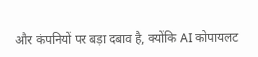और कंपनियों पर बड़ा दबाव है, क्योंकि AI कोपायलट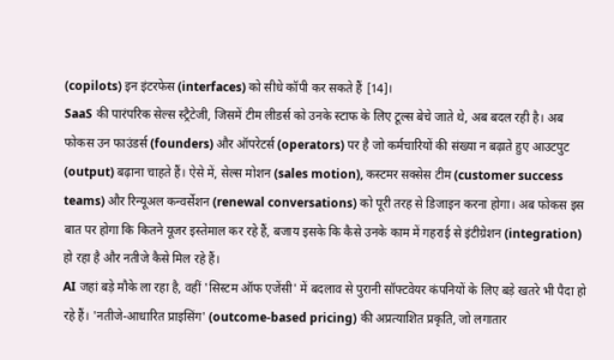(copilots) इन इंटरफेस (interfaces) को सीधे कॉपी कर सकते हैं [14]।
SaaS की पारंपरिक सेल्स स्ट्रैटेजी, जिसमें टीम लीडर्स को उनके स्टाफ के लिए टूल्स बेचे जाते थे, अब बदल रही है। अब फोकस उन फाउंडर्स (founders) और ऑपरेटर्स (operators) पर है जो कर्मचारियों की संख्या न बढ़ाते हुए आउटपुट (output) बढ़ाना चाहते हैं। ऐसे में, सेल्स मोशन (sales motion), कस्टमर सक्सेस टीम (customer success teams) और रिन्यूअल कन्वर्सेशन (renewal conversations) को पूरी तरह से डिजाइन करना होगा। अब फोकस इस बात पर होगा कि कितने यूजर इस्तेमाल कर रहे हैं, बजाय इसके कि कैसे उनके काम में गहराई से इंटीग्रेशन (integration) हो रहा है और नतीजे कैसे मिल रहे हैं।
AI जहां बड़े मौके ला रहा है, वहीं 'सिस्टम ऑफ एजेंसी' में बदलाव से पुरानी सॉफ्टवेयर कंपनियों के लिए बड़े खतरे भी पैदा हो रहे हैं। 'नतीजे-आधारित प्राइसिंग' (outcome-based pricing) की अप्रत्याशित प्रकृति, जो लगातार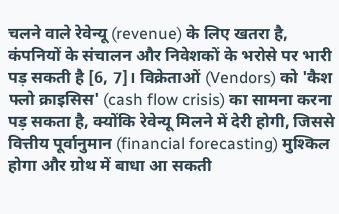चलने वाले रेवेन्यू (revenue) के लिए खतरा है, कंपनियों के संचालन और निवेशकों के भरोसे पर भारी पड़ सकती है [6, 7]। विक्रेताओं (Vendors) को 'कैश फ्लो क्राइसिस' (cash flow crisis) का सामना करना पड़ सकता है, क्योंकि रेवेन्यू मिलने में देरी होगी, जिससे वित्तीय पूर्वानुमान (financial forecasting) मुश्किल होगा और ग्रोथ में बाधा आ सकती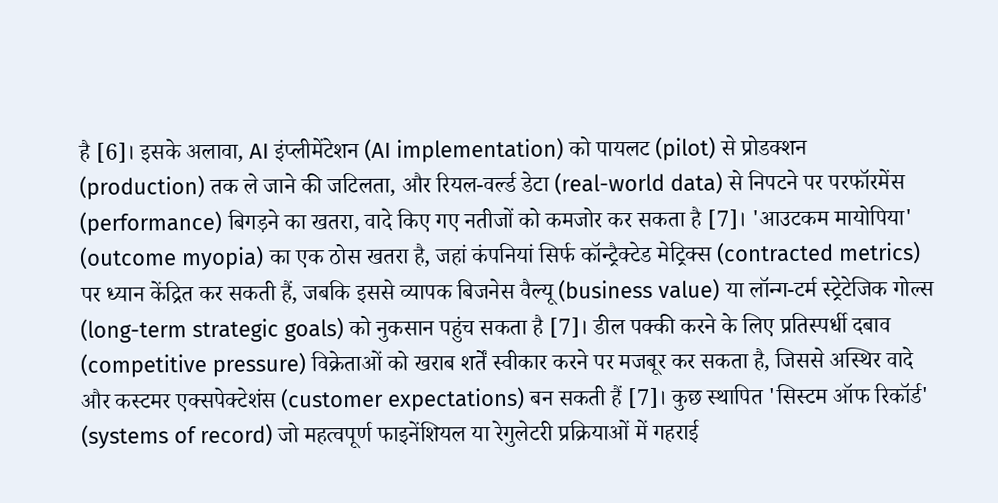है [6]। इसके अलावा, AI इंप्लीमेंटेशन (AI implementation) को पायलट (pilot) से प्रोडक्शन (production) तक ले जाने की जटिलता, और रियल-वर्ल्ड डेटा (real-world data) से निपटने पर परफॉरमेंस (performance) बिगड़ने का खतरा, वादे किए गए नतीजों को कमजोर कर सकता है [7]। 'आउटकम मायोपिया' (outcome myopia) का एक ठोस खतरा है, जहां कंपनियां सिर्फ कॉन्ट्रैक्टेड मेट्रिक्स (contracted metrics) पर ध्यान केंद्रित कर सकती हैं, जबकि इससे व्यापक बिजनेस वैल्यू (business value) या लॉन्ग-टर्म स्ट्रेटेजिक गोल्स (long-term strategic goals) को नुकसान पहुंच सकता है [7]। डील पक्की करने के लिए प्रतिस्पर्धी दबाव (competitive pressure) विक्रेताओं को खराब शर्तें स्वीकार करने पर मजबूर कर सकता है, जिससे अस्थिर वादे और कस्टमर एक्सपेक्टेशंस (customer expectations) बन सकती हैं [7]। कुछ स्थापित 'सिस्टम ऑफ रिकॉर्ड' (systems of record) जो महत्वपूर्ण फाइनेंशियल या रेगुलेटरी प्रक्रियाओं में गहराई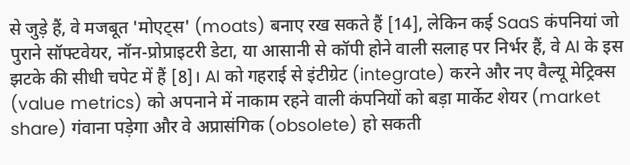से जुड़े हैं, वे मजबूत 'मोएट्स' (moats) बनाए रख सकते हैं [14], लेकिन कई SaaS कंपनियां जो पुराने सॉफ्टवेयर, नॉन-प्रोप्राइटरी डेटा, या आसानी से कॉपी होने वाली सलाह पर निर्भर हैं, वे AI के इस झटके की सीधी चपेट में हैं [8]। AI को गहराई से इंटीग्रेट (integrate) करने और नए वैल्यू मेट्रिक्स (value metrics) को अपनाने में नाकाम रहने वाली कंपनियों को बड़ा मार्केट शेयर (market share) गंवाना पड़ेगा और वे अप्रासंगिक (obsolete) हो सकती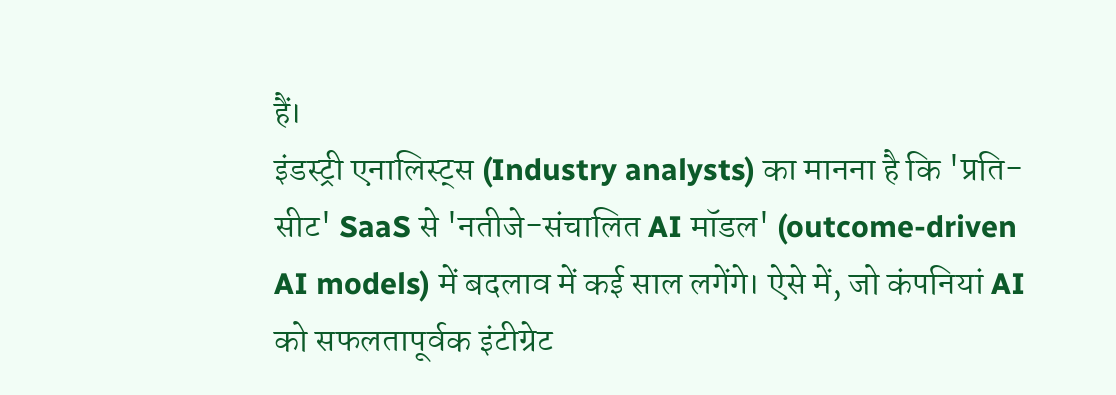हैं।
इंडस्ट्री एनालिस्ट्स (Industry analysts) का मानना है कि 'प्रति-सीट' SaaS से 'नतीजे-संचालित AI मॉडल' (outcome-driven AI models) में बदलाव में कई साल लगेंगे। ऐसे में, जो कंपनियां AI को सफलतापूर्वक इंटीग्रेट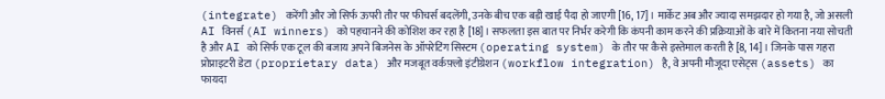(integrate) करेंगी और जो सिर्फ ऊपरी तौर पर फीचर्स बदलेंगी, उनके बीच एक बड़ी खाई पैदा हो जाएगी [16, 17]। मार्केट अब और ज्यादा समझदार हो गया है, जो असली AI विनर्स (AI winners) को पहचानने की कोशिश कर रहा है [18]। सफलता इस बात पर निर्भर करेगी कि कंपनी काम करने की प्रक्रियाओं के बारे में कितना नया सोचती है और AI को सिर्फ एक टूल की बजाय अपने बिजनेस के ऑपरेटिंग सिस्टम (operating system) के तौर पर कैसे इस्तेमाल करती है [8, 14]। जिनके पास गहरा प्रोप्राइटरी डेटा (proprietary data) और मजबूत वर्कफ़्लो इंटीग्रेशन (workflow integration) है, वे अपनी मौजूदा एसेट्स (assets) का फायदा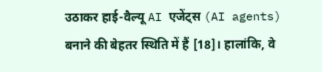उठाकर हाई-वैल्यू AI एजेंट्स (AI agents) बनाने की बेहतर स्थिति में हैं [18]। हालांकि, वे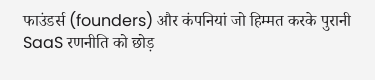फाउंडर्स (founders) और कंपनियां जो हिम्मत करके पुरानी SaaS रणनीति को छोड़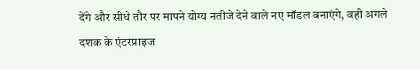देंगे और सीधे तौर पर मापने योग्य नतीजे देने वाले नए मॉडल बनाएंगे, वही अगले दशक के एंटरप्राइज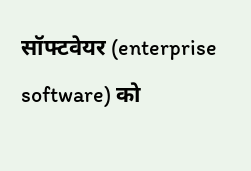सॉफ्टवेयर (enterprise software) को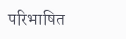परिभाषित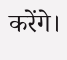करेंगे।